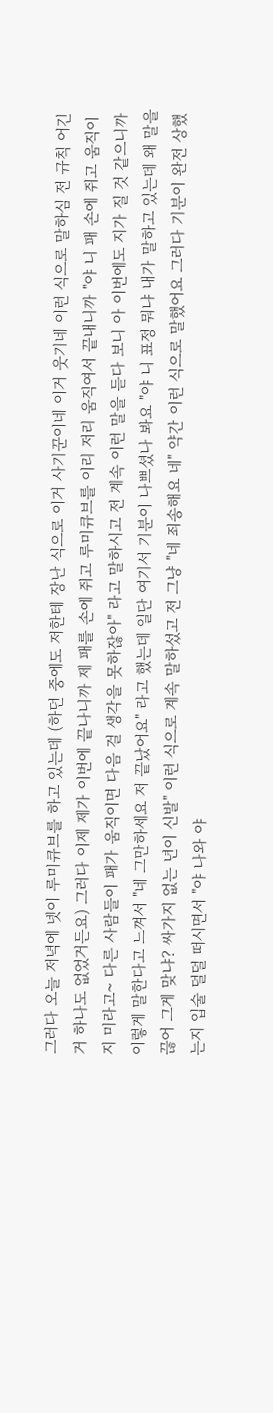그러다 오늘 저녁에 넷이 루미큐브를 하고 있는데 (하던 중에도 저한테 장난 식으로 이거 사기꾼이네 이거 웃기네 이런 식으로 말하심 전 규칙 어긴 거 하나도 없었거든요) 그러다 이제 제가 이번에 끝나니까 제 패를 손에 쥐고 루미큐브를 이리 저리 움직여서 끝내니까 "야 니 패 손에 쥐고 움직이지 미라고~ 다른 사람들이 패가 움직이면 다음 걸 생각을 못하잖아" 라고 말하시고 전 계속 이런 말을 듣다 보니 아 이번에도 지가 질 것 같으니까 이렇게 말한다고 느껴서 "네 그만하세요 저 끝났어요" 라고 했는데 일단 여기서 기분이 나쁘셨나 봐요 "야 니 표정 뭐냐 내가 말하고 있는데 왜 말을 끊어 그게 맞냐? 싸가지 없는 년이 신발" 이런 식으로 계속 말하섰고 전 그냥 "네 죄송해요 네" 약간 이런 식으로 말했어요 그러다 기분이 완전 상했는지 입술 덜덜 떠시면서 "야 나와 야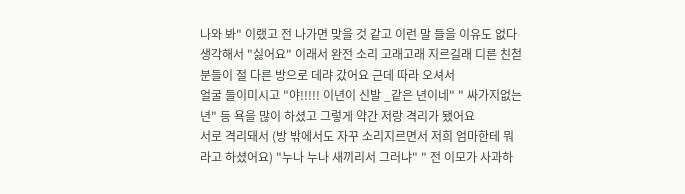나와 봐" 이랬고 전 나가면 맞을 것 같고 이런 말 들을 이유도 없다 생각해서 "싫어요" 이래서 완전 소리 고래고래 지르길래 디른 친첟 분들이 절 다른 방으로 데랴 갔어요 근데 따라 오셔서
얼굴 들이미시고 "야!!!!! 이년이 신발 _같은 년이네" " 싸가지없는 년" 등 욕을 많이 하셨고 그렇게 약간 저랑 격리가 됐어요
서로 격리돼서 (방 밖에서도 자꾸 소리지르면서 저희 엄마한테 뭐라고 하셨어요) "누나 누나 새끼리서 그러냐" " 전 이모가 사과하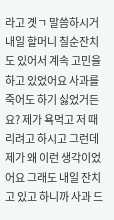라고 곗ㄱ 말씀하시거 내일 할머니 칠순잔치도 있어서 계속 고민을 하고 있었어요 사과를 죽어도 하기 싫었거든요? 제가 욕먹고 저 때리려고 하시고 그런데 제가 왜 이런 생각이었어요 그래도 내일 잔치고 있고 하니까 사과 드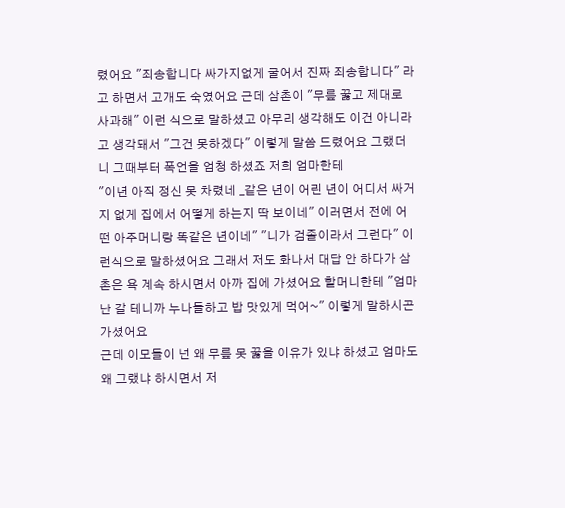렸어요 "죄송합니다 싸가지없게 굴어서 진짜 죄송합니다" 라고 하면서 고개도 숙였어요 근데 삼촌이 "무릎 꿇고 제대로 사과해" 이런 식으로 말하셨고 아무리 생각해도 이건 아니라고 생각돼서 "그건 못하겠다" 이렇게 말씀 드렸어요 그랬더니 그때부터 폭언을 엄청 하셨죠 저희 엄마한테
"이년 아직 정신 못 차렸네 _같은 년이 어린 년이 어디서 싸거지 없게 집에서 어떻게 하는지 딱 보이네" 이러면서 전에 어떤 아주머니랑 똑같은 년이네" "니가 검졸이라서 그런다" 이런식으로 말하셨어요 그래서 저도 화나서 대답 안 하다가 삼촌은 욕 계속 하시면서 아까 집에 가셨어요 할머니한테 "엄마 난 갈 테니까 누나들하고 밥 맛있게 먹어~" 이렇게 말하시곤 가셨어요
근데 이모들이 넌 왜 무릎 못 꿇을 이유가 있냐 하셨고 엄마도 왜 그랬냐 하시면서 저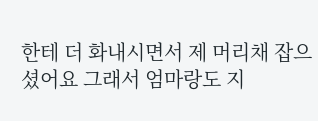한테 더 화내시면서 제 머리채 잡으셨어요 그래서 엄마랑도 지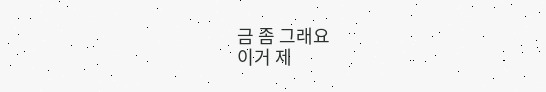금 좀 그래요
이거 제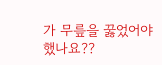가 무릎을 꿇었어야 했나요??